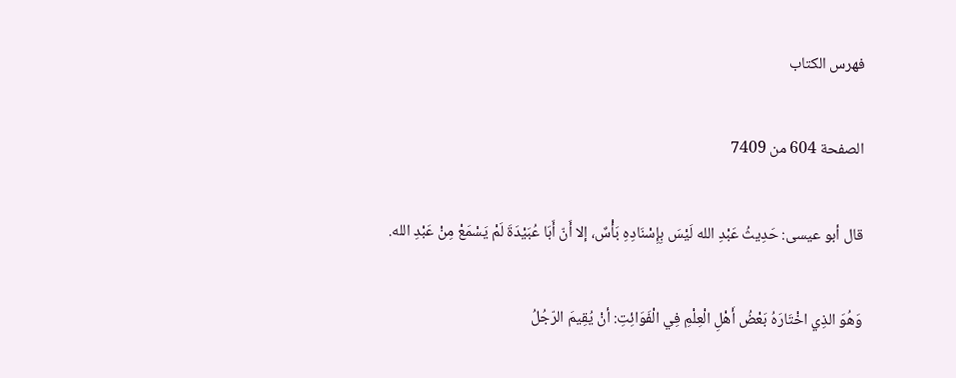فهرس الكتاب

الصفحة 604 من 7409

قال أبو عيسى: حَدِيثُ عَبْدِ الله لَيْسَ بِإِسْنَادِهِ بَأْسٌ، إلا أَنّ أَبَا عُبَيْدَةَ لَمْ يَسْمَعْ مِنْ عَبْدِ الله.

وَهُوَ الذِي اخْتَارَهُ بَعْضُ أَهْلِ الْعِلْمِ فِي الْفَوَائِتِ: أنْ يُقِيمَ الرّجُلُ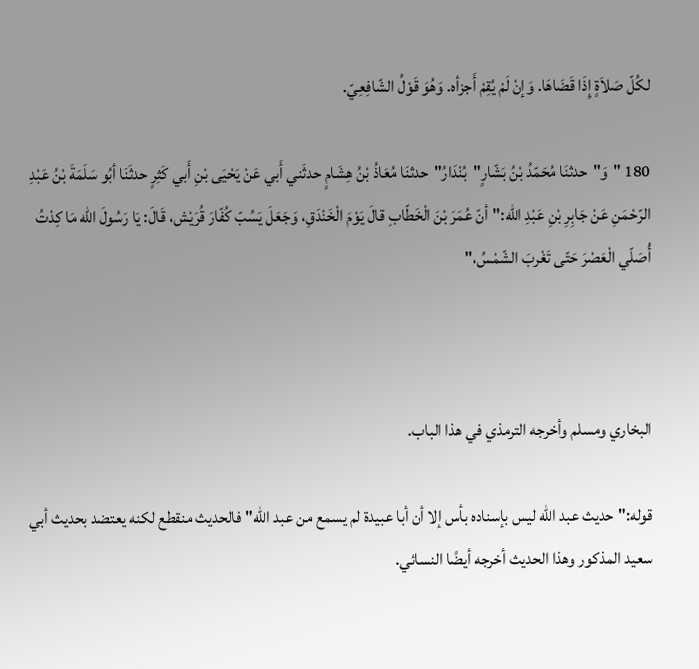لكُلّ صَلاَةٍ إِذَا قَضَاهَا. وَإنْ لَمْ يُقِمْ أَجزأه. وَهُوَ قَوْلُ الشّافِعِيّ.

180 "وَ"حدثنَا مُحَمّدُ بْنُ بَشّارٍ"بُنْدَارُ"حدثنَا مُعَاذُ بْنُ هِشَامٍ حدثَني أَبي عَنْ يَحْيَى بْنِ أَبي كَثِرٍ حدثَنَا أبُو سَلَمَةَ بْنُ عَبْدِ الرّحْمَنِ عَنْ جَابِرِ بْنِ عَبْدِ الله:"أنّ عُمَرَ بْنَ الْخَطّابِ قالَ يَوْمَ الْخَنْدَقِ، وَجَعَلَ يَسُبّ كُفّارَ قُرَيْش، قَالَ: يَا رَسُولَ الله مَا كِدْتُ أُصَلّي الْعَصْرَ حَتّى تَغْربَ الشّمْسُ،"



البخاري ومسلم وأخرجه الترمذي في هذا الباب.

قوله:"حديث عبد الله ليس بإسناده بأس إلا أن أبا عبيدة لم يسمع من عبد الله"فالحديث منقطع لكنه يعتضد بحديث أبي سعيد المذكور وهذا الحديث أخرجه أيضًا النسائي.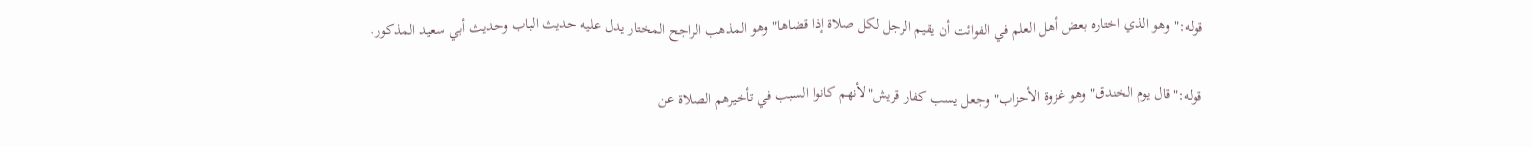قوله:"وهو الذي اختاره بعض أهل العلم في الفوائت أن يقيم الرجل لكل صلاة إذا قضاها"وهو المذهب الراجح المختار يدل عليه حديث الباب وحديث أبي سعيد المذكور.

قوله:"قال يوم الخندق"وهو غزوة الأحزاب"وجعل يسب كفار قريش"لأنهم كانوا السبب في تأخيرهم الصلاة عن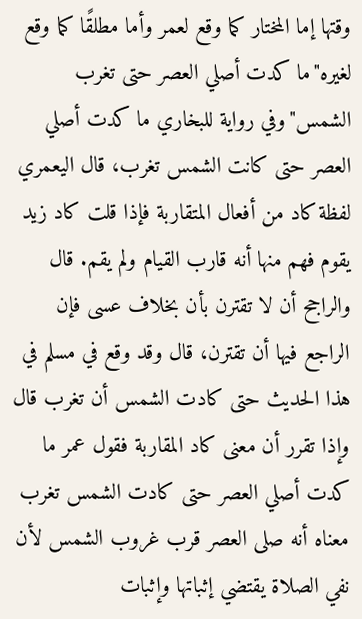وقتها إما المختار كما وقع لعمر وأما مطلقًا كما وقع لغيره"ما كدت أصلي العصر حتى تغرب الشمس"وفي رواية للبخاري ما كدت أصلي العصر حتى كانت الشمس تغرب، قال اليعمري لفظة كاد من أفعال المتقاربة فإذا قلت كاد زيد يقوم فهم منها أنه قارب القيام ولم يقم. قال والراجح أن لا تقترن بأن بخلاف عسى فإن الراجع فيها أن تقترن، قال وقد وقع في مسلم في هذا الحديث حتى كادت الشمس أن تغرب قال وإذا تقرر أن معنى كاد المقاربة فقول عمر ما كدت أصلي العصر حتى كادت الشمس تغرب معناه أنه صلى العصر قرب غروب الشمس لأن نفي الصلاة يقتضي إثباتها وإثبات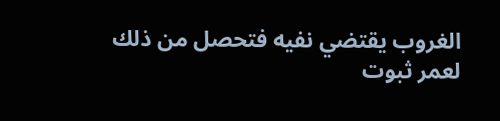الغروب يقتضي نفيه فتحصل من ذلك لعمر ثبوت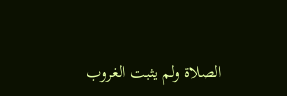الصلاة ولم يثبت الغروب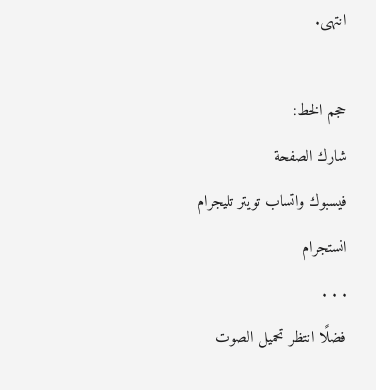انتهى.

حجم الخط:
شارك الصفحة
فيسبوك واتساب تويتر تليجرام انستجرام
. . .
فضلًا انتظر تحميل الصوت